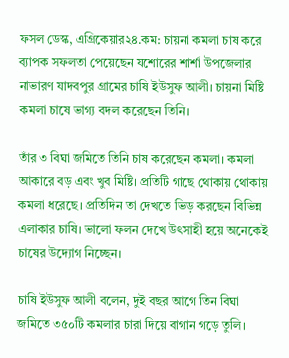ফসল ডেস্ক, এগ্রিকেয়ার২৪.কম: চায়না কমলা চাষ করে ব্যাপক সফলতা পেয়েছেন যশোরের শার্শা উপজেলার নাভারণ যাদবপুর গ্রামের চাষি ইউসুফ আলী। চায়না মিষ্টি কমলা চাষে ভাগ্য বদল করেছেন তিনি।

তাঁর ৩ বিঘা জমিতে তিনি চাষ করেছেন কমলা। কমলা আকারে বড় এবং খুব মিষ্টি। প্রতিটি গাছে থোকায় থোকায় কমলা ধরেছে। প্রতিদিন তা দেখতে ভিড় করছেন বিভিন্ন এলাকার চাষি। ভালো ফলন দেখে উৎসাহী হয়ে অনেকেই চাষের উদ্যোগ নিচ্ছেন।

চাষি ইউসুফ আলী বলেন, দুই বছর আগে তিন বিঘা জমিতে ৩৫০টি কমলার চারা দিয়ে বাগান গড়ে তুলি।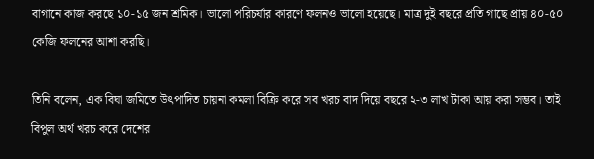বাগানে কাজ করছে ১০-১৫ জন শ্রমিক। ভালো পরিচর্যার কারণে ফলনও ভালো হয়েছে। মাত্র দুই বছরে প্রতি গাছে প্রায় ৪০-৫০ কেজি ফলনের আশা করছি।

তিনি বলেন, এক বিঘা জমিতে উৎপাদিত চায়না কমলা বিক্রি করে সব খরচ বাদ দিয়ে বছরে ২-৩ লাখ টাকা আয় করা সম্ভব। তাই বিপুল অর্থ খরচ করে দেশের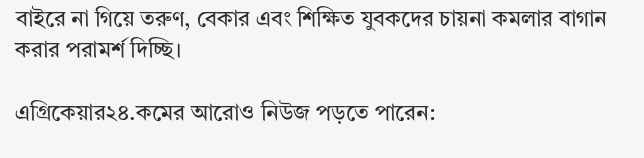বাইরে না গিয়ে তরুণ, বেকার এবং শিক্ষিত যুবকদের চায়না কমলার বাগান করার পরামর্শ দিচ্ছি।

এগ্রিকেয়ার২৪.কমের আরোও নিউজ পড়তে পারেন: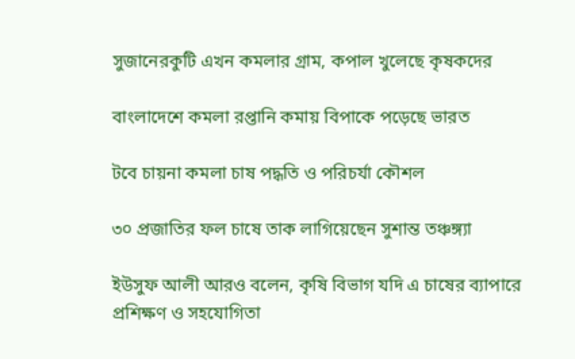সুজানেরকুটি এখন কমলার গ্রাম, কপাল খুলেছে কৃষকদের

বাংলাদেশে কমলা রপ্তানি কমায় বিপাকে পড়েছে ভারত

টবে চায়না কমলা চাষ পদ্ধতি ও পরিচর্যা কৌশল

৩০ প্রজাতির ফল চাষে তাক লাগিয়েছেন সুশান্ত তঞ্চঙ্গ্যা

ইউসুফ আলী আরও বলেন, কৃষি বিভাগ যদি এ চাষের ব্যাপারে প্রশিক্ষণ ও সহযোগিতা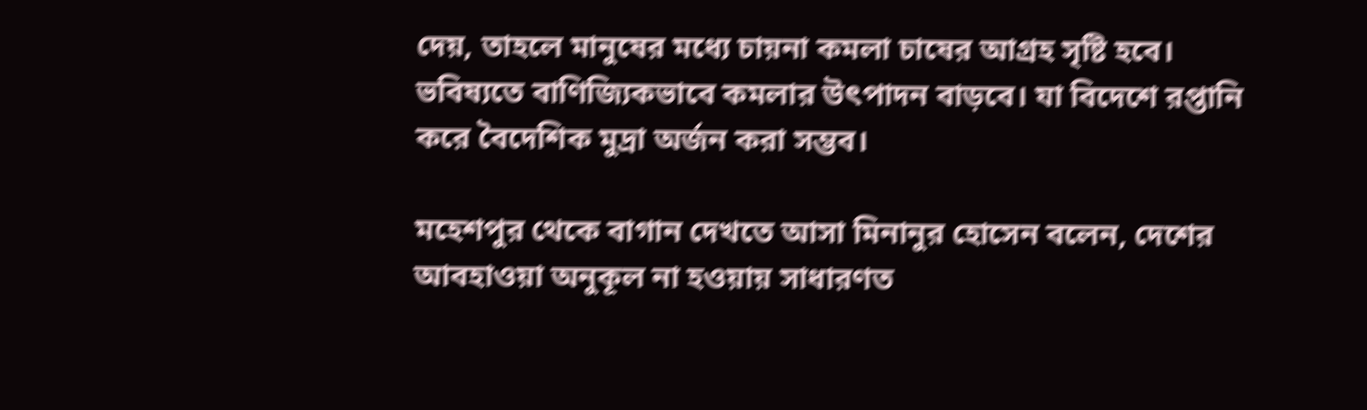দেয়, তাহলে মানুষের মধ্যে চায়না কমলা চাষের আগ্রহ সৃষ্টি হবে। ভবিষ্যতে বাণিজ্যিকভাবে কমলার উৎপাদন বাড়বে। যা বিদেশে রপ্তানি করে বৈদেশিক মুদ্রা অর্জন করা সম্ভব।

মহেশপুর থেকে বাগান দেখতে আসা মিনানুর হোসেন বলেন, দেশের আবহাওয়া অনুকূল না হওয়ায় সাধারণত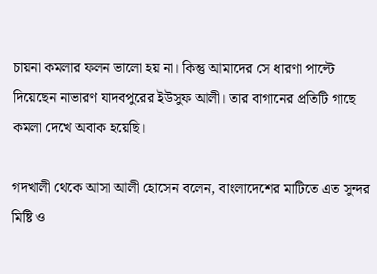চায়না কমলার ফলন ভালো হয় না। কিন্তু আমাদের সে ধারণা পাল্টে দিয়েছেন নাভারণ যাদবপুরের ইউসুফ আলী। তার বাগানের প্রতিটি গাছে কমলা দেখে অবাক হয়েছি।

গদখালী থেকে আসা আলী হোসেন বলেন, বাংলাদেশের মাটিতে এত সুন্দর মিষ্টি ও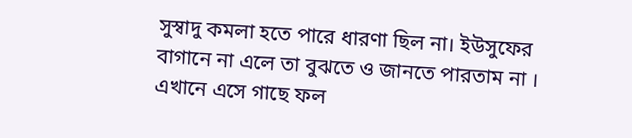সুস্বাদু কমলা হতে পারে ধারণা ছিল না। ইউসুফের বাগানে না এলে তা বুঝতে ও জানতে পারতাম না । এখানে এসে গাছে ফল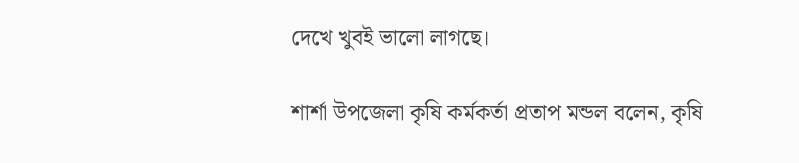দেখে খুবই ভালো লাগছে।

শার্শা উপজেলা কৃষি কর্মকর্তা প্রতাপ মন্ডল বলেন, কৃষি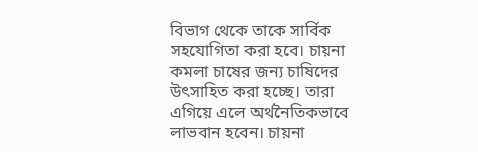বিভাগ থেকে তাকে সার্বিক সহযোগিতা করা হবে। চায়না কমলা চাষের জন্য চাষিদের উৎসাহিত করা হচ্ছে। তারা এগিয়ে এলে অর্থনৈতিকভাবে লাভবান হবেন। চায়না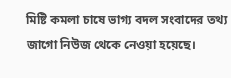মিষ্টি কমলা চাষে ভাগ্য বদল সংবাদের তথ্য জাগো নিউজ থেকে নেওয়া হয়েছে।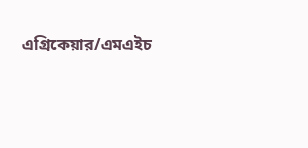এগ্রিকেয়ার/এমএইচ